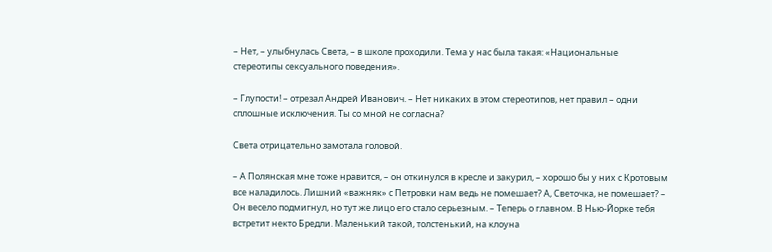– Нет, – улыбнулась Света, – в школе проходили. Тема у нас была такая: «Национальные стереотипы сексуального поведения».

– Глупости! – отрезал Андрей Иванович. – Нет никаких в этом стереотипов, нет правил – одни сплошные исключения. Ты со мной не согласна?

Света отрицательно замотала головой.

– А Полянская мне тоже нравится, – он откинулся в кресле и закурил, – хорошо бы у них с Кротовым все наладилось. Лишний «важняк» с Петровки нам ведь не помешает? А, Светочка, не помешает? – Он весело подмигнул, но тут же лицо его стало серьезным. – Теперь о главном. В Нью-Йорке тебя встретит некто Бредли. Маленький такой, толстенький, на клоуна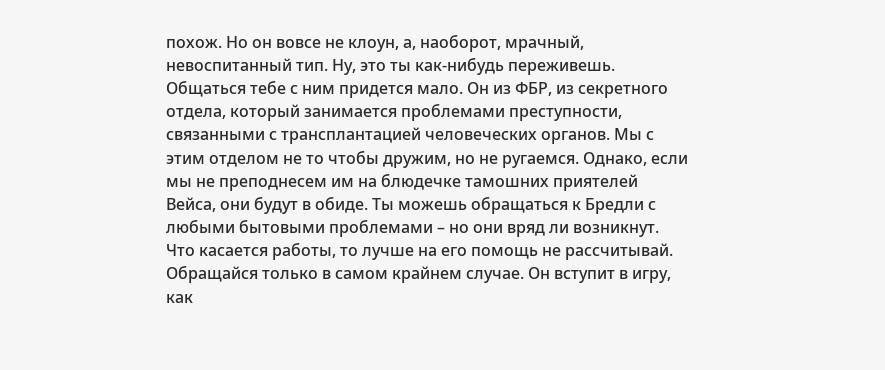похож. Но он вовсе не клоун, а, наоборот, мрачный, невоспитанный тип. Ну, это ты как-нибудь переживешь. Общаться тебе с ним придется мало. Он из ФБР, из секретного отдела, который занимается проблемами преступности, связанными с трансплантацией человеческих органов. Мы с этим отделом не то чтобы дружим, но не ругаемся. Однако, если мы не преподнесем им на блюдечке тамошних приятелей Вейса, они будут в обиде. Ты можешь обращаться к Бредли с любыми бытовыми проблемами – но они вряд ли возникнут. Что касается работы, то лучше на его помощь не рассчитывай. Обращайся только в самом крайнем случае. Он вступит в игру, как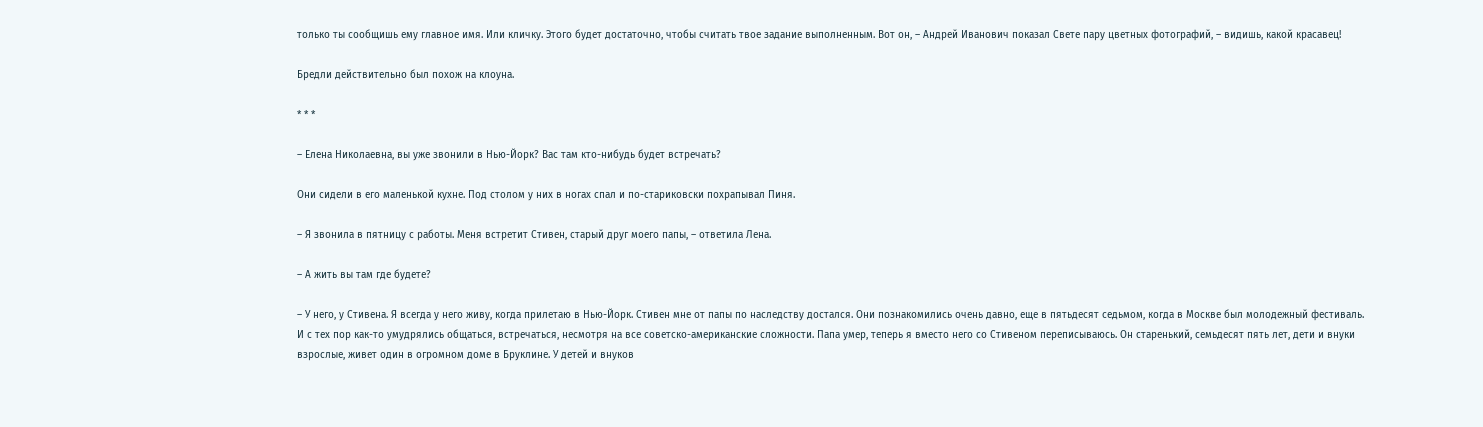только ты сообщишь ему главное имя. Или кличку. Этого будет достаточно, чтобы считать твое задание выполненным. Вот он, – Андрей Иванович показал Свете пару цветных фотографий, – видишь, какой красавец!

Бредли действительно был похож на клоуна.

* * *

– Елена Николаевна, вы уже звонили в Нью-Йорк? Вас там кто-нибудь будет встречать?

Они сидели в его маленькой кухне. Под столом у них в ногах спал и по-стариковски похрапывал Пиня.

– Я звонила в пятницу с работы. Меня встретит Стивен, старый друг моего папы, – ответила Лена.

– А жить вы там где будете?

– У него, у Стивена. Я всегда у него живу, когда прилетаю в Нью-Йорк. Стивен мне от папы по наследству достался. Они познакомились очень давно, еще в пятьдесят седьмом, когда в Москве был молодежный фестиваль. И с тех пор как-то умудрялись общаться, встречаться, несмотря на все советско-американские сложности. Папа умер, теперь я вместо него со Стивеном переписываюсь. Он старенький, семьдесят пять лет, дети и внуки взрослые, живет один в огромном доме в Бруклине. У детей и внуков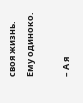своя жизнь. Ему одиноко.

– А я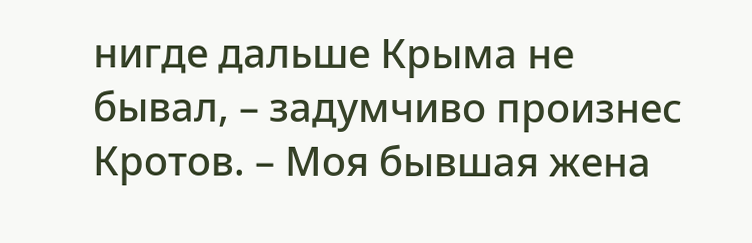нигде дальше Крыма не бывал, – задумчиво произнес Кротов. – Моя бывшая жена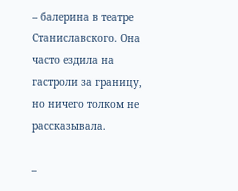– балерина в театре Станиславского. Она часто ездила на гастроли за границу, но ничего толком не рассказывала.

–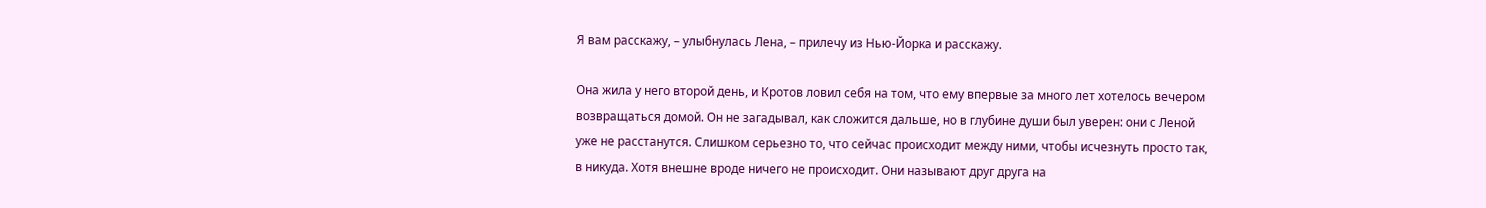Я вам расскажу, – улыбнулась Лена, – прилечу из Нью-Йорка и расскажу.

Она жила у него второй день, и Кротов ловил себя на том, что ему впервые за много лет хотелось вечером возвращаться домой. Он не загадывал, как сложится дальше, но в глубине души был уверен: они с Леной уже не расстанутся. Слишком серьезно то, что сейчас происходит между ними, чтобы исчезнуть просто так, в никуда. Хотя внешне вроде ничего не происходит. Они называют друг друга на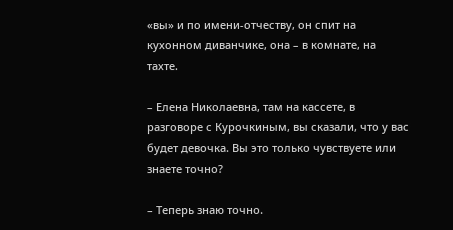«вы» и по имени-отчеству, он спит на кухонном диванчике, она – в комнате, на тахте.

– Елена Николаевна, там на кассете, в разговоре с Курочкиным, вы сказали, что у вас будет девочка. Вы это только чувствуете или знаете точно?

– Теперь знаю точно.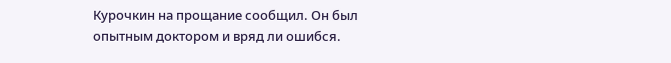Курочкин на прощание сообщил. Он был опытным доктором и вряд ли ошибся.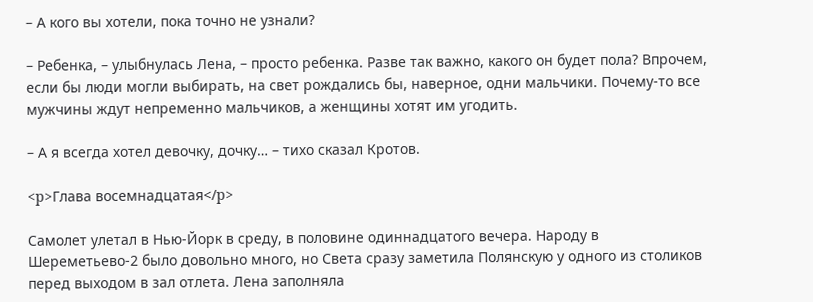– А кого вы хотели, пока точно не узнали?

– Ребенка, – улыбнулась Лена, – просто ребенка. Разве так важно, какого он будет пола? Впрочем, если бы люди могли выбирать, на свет рождались бы, наверное, одни мальчики. Почему-то все мужчины ждут непременно мальчиков, а женщины хотят им угодить.

– А я всегда хотел девочку, дочку… – тихо сказал Кротов.

<p>Глава восемнадцатая</p>

Самолет улетал в Нью-Йорк в среду, в половине одиннадцатого вечера. Народу в Шереметьево-2 было довольно много, но Света сразу заметила Полянскую у одного из столиков перед выходом в зал отлета. Лена заполняла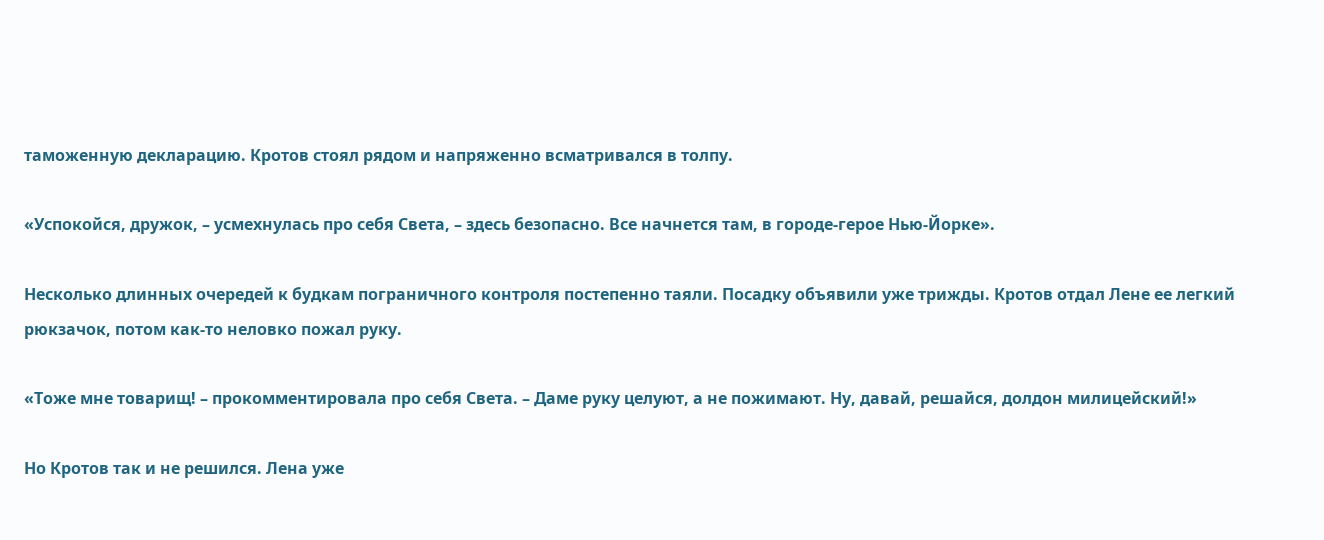таможенную декларацию. Кротов стоял рядом и напряженно всматривался в толпу.

«Успокойся, дружок, – усмехнулась про себя Света, – здесь безопасно. Все начнется там, в городе-герое Нью-Йорке».

Несколько длинных очередей к будкам пограничного контроля постепенно таяли. Посадку объявили уже трижды. Кротов отдал Лене ее легкий рюкзачок, потом как-то неловко пожал руку.

«Тоже мне товарищ! – прокомментировала про себя Света. – Даме руку целуют, а не пожимают. Ну, давай, решайся, долдон милицейский!»

Но Кротов так и не решился. Лена уже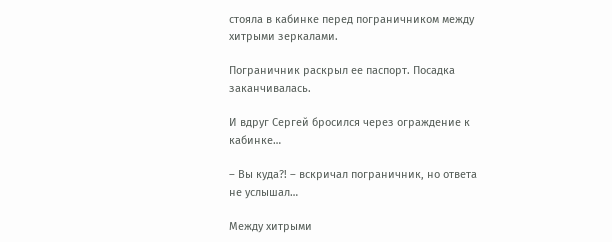стояла в кабинке перед пограничником между хитрыми зеркалами.

Пограничник раскрыл ее паспорт. Посадка заканчивалась.

И вдруг Сергей бросился через ограждение к кабинке…

– Вы куда?! – вскричал пограничник, но ответа не услышал…

Между хитрыми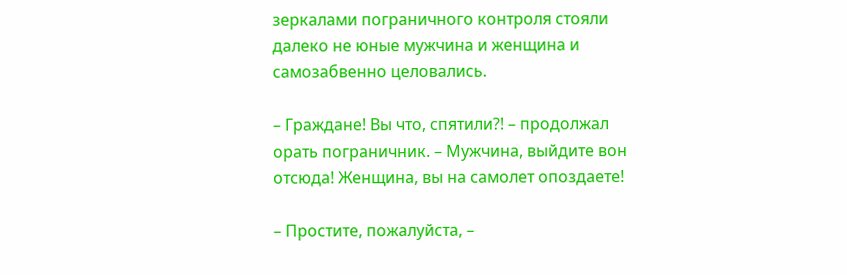зеркалами пограничного контроля стояли далеко не юные мужчина и женщина и самозабвенно целовались.

– Граждане! Вы что, спятили?! – продолжал орать пограничник. – Мужчина, выйдите вон отсюда! Женщина, вы на самолет опоздаете!

– Простите, пожалуйста, –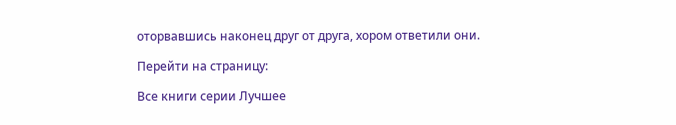оторвавшись наконец друг от друга, хором ответили они.

Перейти на страницу:

Все книги серии Лучшее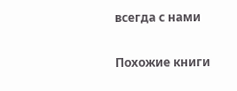всегда с нами

Похожие книги